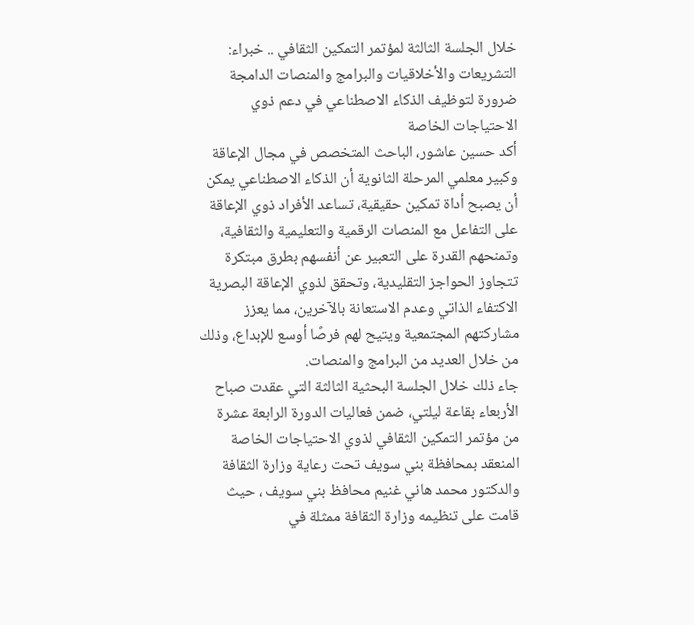خلال الجلسة الثالثة لمؤتمر التمكين الثقافي .. خبراء: التشريعات والأخلاقيات والبرامج والمنصات الدامجة ضرورة لتوظيف الذكاء الاصطناعي في دعم ذوي الاحتياجات الخاصة
أكد حسين عاشور، الباحث المتخصص في مجال الإعاقة وكبير معلمي المرحلة الثانوية أن الذكاء الاصطناعي يمكن أن يصبح أداة تمكين حقيقية، تساعد الأفراد ذوي الإعاقة على التفاعل مع المنصات الرقمية والتعليمية والثقافية، وتمنحهم القدرة على التعبير عن أنفسهم بطرق مبتكرة تتجاوز الحواجز التقليدية، وتحقق لذوي الإعاقة البصرية الاكتفاء الذاتي وعدم الاستعانة بالآخرين، مما يعزز مشاركتهم المجتمعية ويتيح لهم فرصًا أوسع للإبداع، وذلك من خلال العديد من البرامج والمنصات.
جاء ذلك خلال الجلسة البحثية الثالثة التي عقدت صباح الأربعاء بقاعة ليلتي، ضمن فعاليات الدورة الرابعة عشرة من مؤتمر التمكين الثقافي لذوي الاحتياجات الخاصة المنعقد بمحافظة بني سويف تحت رعاية وزارة الثقافة والدكتور محمد هاني غنيم محافظ بني سويف ، حيث قامت على تنظيمه وزارة الثقافة ممثلة في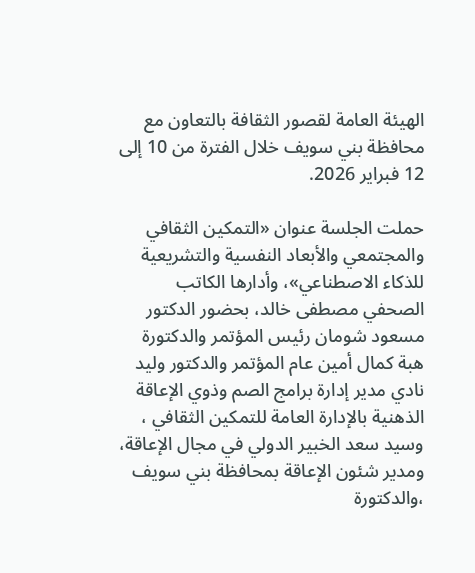الهيئة العامة لقصور الثقافة بالتعاون مع محافظة بني سويف خلال الفترة من 10 إلى 12 فبراير 2026.

حملت الجلسة عنوان «التمكين الثقافي والمجتمعي والأبعاد النفسية والتشريعية للذكاء الاصطناعي»، وأدارها الكاتب الصحفي مصطفى خالد، بحضور الدكتور مسعود شومان رئيس المؤتمر والدكتورة هبة كمال أمين عام المؤتمر والدكتور وليد نادي مدير إدارة برامج الصم وذوي الإعاقة الذهنية بالإدارة العامة للتمكين الثقافي ، وسيد سعد الخبير الدولي في مجال الإعاقة، ومدير شئون الإعاقة بمحافظة بني سويف ،والدكتورة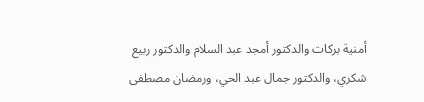أمنية بركات والدكتور أمجد عبد السلام والدكتور ربيع شكري، والدكتور جمال عبد الحي، ورمضان مصطفى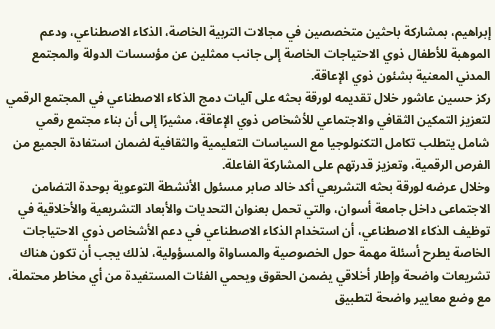إبراهيم، بمشاركة باحثين متخصصين في مجالات التربية الخاصة، الذكاء الاصطناعي، ودعم الموهبة للأطفال ذوي الاحتياجات الخاصة إلى جانب ممثلين عن مؤسسات الدولة والمجتمع المدني المعنية بشئون ذوي الإعاقة.
ركز حسين عاشور خلال تقديمه لورقة بحثه على آليات دمج الذكاء الاصطناعي في المجتمع الرقمي لتعزيز التمكين الثقافي والاجتماعي للأشخاص ذوي الإعاقة، مشيرًا إلى أن بناء مجتمع رقمي شامل يتطلب تكامل التكنولوجيا مع السياسات التعليمية والثقافية لضمان استفادة الجميع من الفرص الرقمية، وتعزيز قدرتهم على المشاركة الفاعلة.
وخلال عرضه لورقة بحثه التشريعي أكد خالد صابر مسئول الأنشطة التوعوية بوحدة التضامن الاجتماعى داخل جامعة أسوان، والتي تحمل بعنوان التحديات والأبعاد التشريعية والأخلاقية في توظيف الذكاء الاصطناعي، أن استخدام الذكاء الاصطناعي في دعم الأشخاص ذوي الاحتياجات الخاصة يطرح أسئلة مهمة حول الخصوصية والمساواة والمسؤولية، لذلك يجب أن تكون هناك تشريعات واضحة وإطار أخلاقي يضمن الحقوق ويحمي الفئات المستفيدة من أي مخاطر محتملة، مع وضع معايير واضحة لتطبيق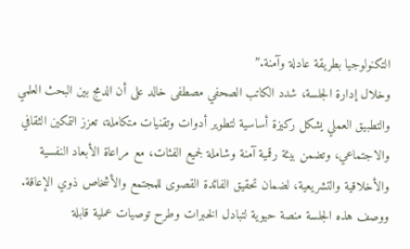التكنولوجيا بطريقة عادلة وآمنة.”
وخلال إدارة الجلسة، شدد الكاتب الصحفي مصطفى خالد على أن الدمج بين البحث العلمي والتطبيق العملي يشكل ركيزة أساسية لتطوير أدوات وتقنيات متكاملة، تعزز التمكين الثقافي والاجتماعي، وتضمن بيئة رقمية آمنة وشاملة لجميع الفئات، مع مراعاة الأبعاد النفسية والأخلاقية والتشريعية، لضمان تحقيق الفائدة القصوى للمجتمع والأشخاص ذوي الإعاقة.
ووصف هذه الجلسة منصة حيوية لتبادل الخبرات وطرح توصيات عملية قابلة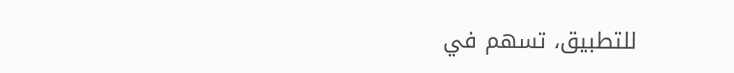للتطبيق، تسهم في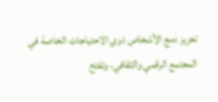تعزيز دمج الأشخاص ذوي الاحتياجات الخاصة في المجتمع الرقمي والثقافي، وتفتح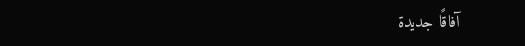آفاقًا جديدة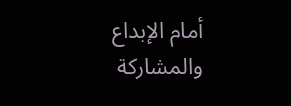أمام الإبداع والمشاركة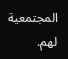المجتمعية لهم.